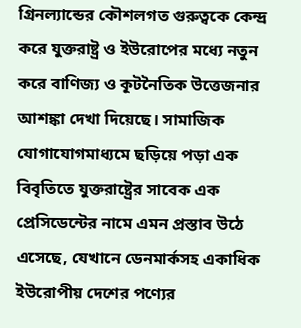গ্রিনল্যান্ডের কৌশলগত গুরুত্বকে কেন্দ্র করে যুক্তরাষ্ট্র ও ইউরোপের মধ্যে নতুন করে বাণিজ্য ও কূটনৈতিক উত্তেজনার আশঙ্কা দেখা দিয়েছে। সামাজিক যোগাযোগমাধ্যমে ছড়িয়ে পড়া এক বিবৃতিতে যুক্তরাষ্ট্রের সাবেক এক প্রেসিডেন্টের নামে এমন প্রস্তাব উঠে এসেছে, যেখানে ডেনমার্কসহ একাধিক ইউরোপীয় দেশের পণ্যের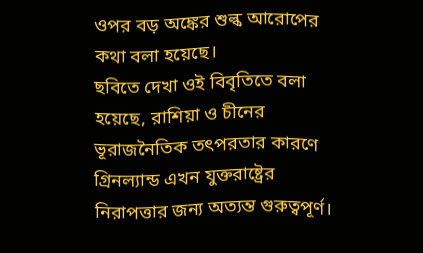ওপর বড় অঙ্কের শুল্ক আরোপের কথা বলা হয়েছে।
ছবিতে দেখা ওই বিবৃতিতে বলা হয়েছে, রাশিয়া ও চীনের ভূরাজনৈতিক তৎপরতার কারণে গ্রিনল্যান্ড এখন যুক্তরাষ্ট্রের নিরাপত্তার জন্য অত্যন্ত গুরুত্বপূর্ণ।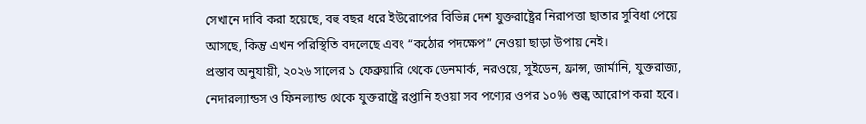সেখানে দাবি করা হয়েছে, বহু বছর ধরে ইউরোপের বিভিন্ন দেশ যুক্তরাষ্ট্রের নিরাপত্তা ছাতার সুবিধা পেয়ে আসছে, কিন্তু এখন পরিস্থিতি বদলেছে এবং “কঠোর পদক্ষেপ” নেওয়া ছাড়া উপায় নেই।
প্রস্তাব অনুযায়ী, ২০২৬ সালের ১ ফেব্রুয়ারি থেকে ডেনমার্ক, নরওয়ে, সুইডেন, ফ্রান্স, জার্মানি, যুক্তরাজ্য, নেদারল্যান্ডস ও ফিনল্যান্ড থেকে যুক্তরাষ্ট্রে রপ্তানি হওয়া সব পণ্যের ওপর ১০% শুল্ক আরোপ করা হবে।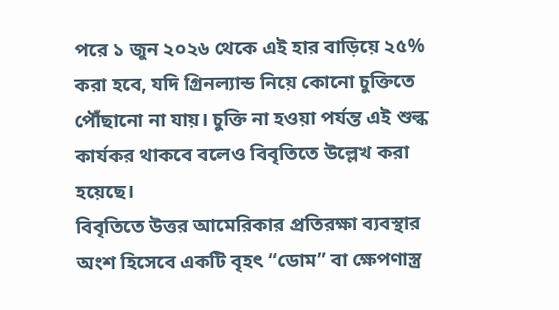পরে ১ জুন ২০২৬ থেকে এই হার বাড়িয়ে ২৫% করা হবে, যদি গ্রিনল্যান্ড নিয়ে কোনো চুক্তিতে পৌঁছানো না যায়। চুক্তি না হওয়া পর্যন্ত এই শুল্ক কার্যকর থাকবে বলেও বিবৃতিতে উল্লেখ করা হয়েছে।
বিবৃতিতে উত্তর আমেরিকার প্রতিরক্ষা ব্যবস্থার অংশ হিসেবে একটি বৃহৎ “ডোম” বা ক্ষেপণাস্ত্র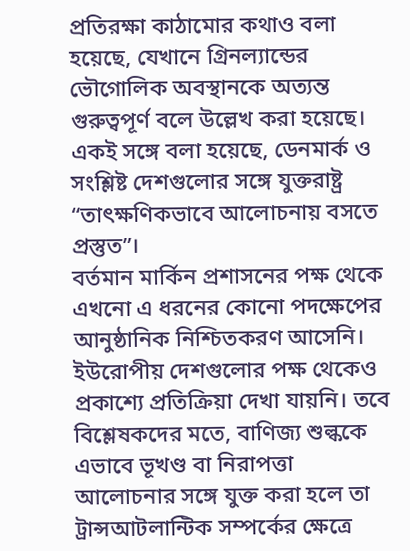প্রতিরক্ষা কাঠামোর কথাও বলা হয়েছে, যেখানে গ্রিনল্যান্ডের ভৌগোলিক অবস্থানকে অত্যন্ত গুরুত্বপূর্ণ বলে উল্লেখ করা হয়েছে। একই সঙ্গে বলা হয়েছে, ডেনমার্ক ও সংশ্লিষ্ট দেশগুলোর সঙ্গে যুক্তরাষ্ট্র “তাৎক্ষণিকভাবে আলোচনায় বসতে প্রস্তুত”।
বর্তমান মার্কিন প্রশাসনের পক্ষ থেকে এখনো এ ধরনের কোনো পদক্ষেপের আনুষ্ঠানিক নিশ্চিতকরণ আসেনি। ইউরোপীয় দেশগুলোর পক্ষ থেকেও প্রকাশ্যে প্রতিক্রিয়া দেখা যায়নি। তবে বিশ্লেষকদের মতে, বাণিজ্য শুল্ককে এভাবে ভূখণ্ড বা নিরাপত্তা আলোচনার সঙ্গে যুক্ত করা হলে তা ট্রান্সআটলান্টিক সম্পর্কের ক্ষেত্রে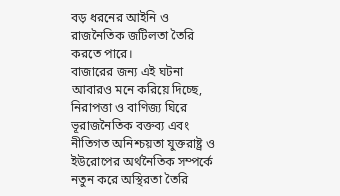বড় ধরনের আইনি ও রাজনৈতিক জটিলতা তৈরি করতে পারে।
বাজারের জন্য এই ঘটনা আবারও মনে করিয়ে দিচ্ছে, নিরাপত্তা ও বাণিজ্য ঘিরে ভূরাজনৈতিক বক্তব্য এবং নীতিগত অনিশ্চয়তা যুক্তরাষ্ট্র ও ইউরোপের অর্থনৈতিক সম্পর্কে নতুন করে অস্থিরতা তৈরি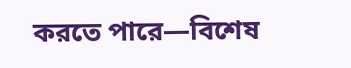করতে পারে—বিশেষ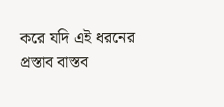করে যদি এই ধরনের প্রস্তাব বাস্তব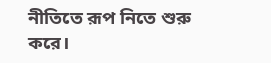নীতিতে রূপ নিতে শুরু করে।